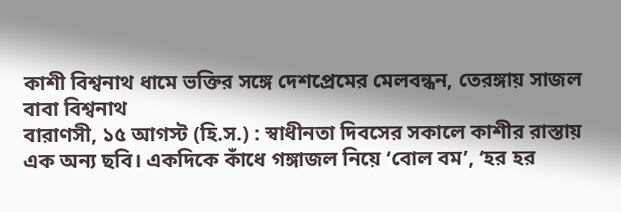কাশী বিশ্বনাথ ধামে ভক্তির সঙ্গে দেশপ্রেমের মেলবন্ধন, তেরঙ্গায় সাজল বাবা বিশ্বনাথ
বারাণসী, ১৫ আগস্ট (হি.স.) : স্বাধীনতা দিবসের সকালে কাশীর রাস্তায় এক অন্য ছবি। একদিকে কাঁধে গঙ্গাজল নিয়ে ‘বোল বম’, ‘হর হর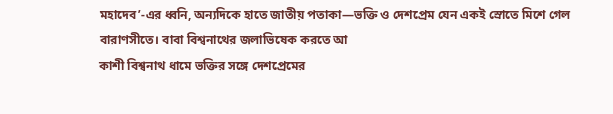মহাদেব’-এর ধ্বনি, অন্যদিকে হাতে জাতীয় পতাকা—ভক্তি ও দেশপ্রেম যেন একই স্রোতে মিশে গেল বারাণসীতে। বাবা বিশ্বনাথের জলাভিষেক করতে আ
কাশী বিশ্বনাথ ধামে ভক্তির সঙ্গে দেশপ্রেমের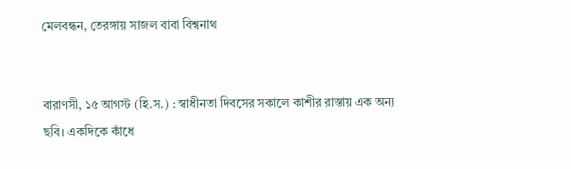মেলবন্ধন, তেরঙ্গায় সাজল বাবা বিশ্বনাথ


বারাণসী, ১৫ আগস্ট (হি.স.) : স্বাধীনতা দিবসের সকালে কাশীর রাস্তায় এক অন্য ছবি। একদিকে কাঁধে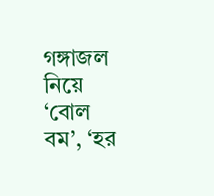গঙ্গাজল নিয়ে ‘বোল বম’, ‘হর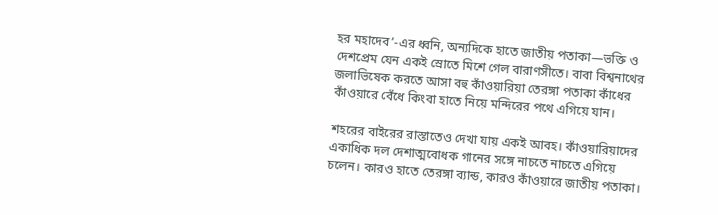হর মহাদেব’-এর ধ্বনি, অন্যদিকে হাতে জাতীয় পতাকা—ভক্তি ও দেশপ্রেম যেন একই স্রোতে মিশে গেল বারাণসীতে। বাবা বিশ্বনাথের জলাভিষেক করতে আসা বহু কাঁওয়ারিয়া তেরঙ্গা পতাকা কাঁধের কাঁওয়ারে বেঁধে কিংবা হাতে নিয়ে মন্দিরের পথে এগিয়ে যান।

শহরের বাইরের রাস্তাতেও দেখা যায় একই আবহ। কাঁওয়ারিয়াদের একাধিক দল দেশাত্মবোধক গানের সঙ্গে নাচতে নাচতে এগিয়ে চলেন। কারও হাতে তেরঙ্গা ব্যান্ড, কারও কাঁওয়ারে জাতীয় পতাকা।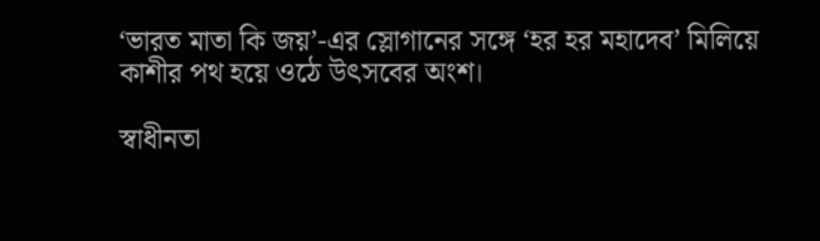‘ভারত মাতা কি জয়’-এর স্লোগানের সঙ্গে ‘হর হর মহাদেব’ মিলিয়ে কাশীর পথ হয়ে ওঠে উৎসবের অংশ।

স্বাধীনতা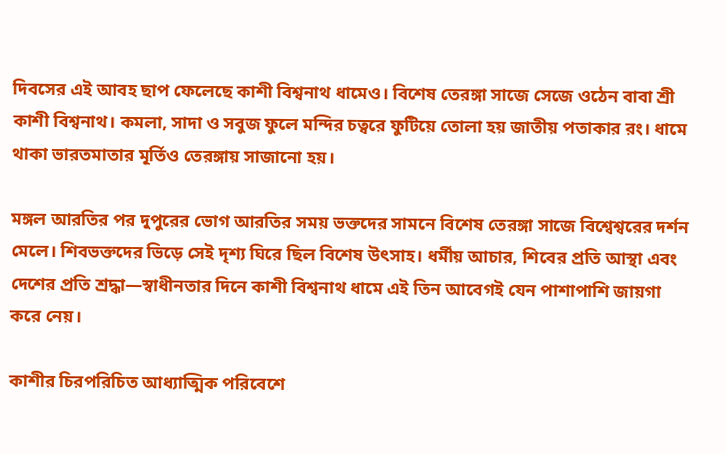দিবসের এই আবহ ছাপ ফেলেছে কাশী বিশ্বনাথ ধামেও। বিশেষ তেরঙ্গা সাজে সেজে ওঠেন বাবা শ্রী কাশী বিশ্বনাথ। কমলা, সাদা ও সবুজ ফুলে মন্দির চত্বরে ফুটিয়ে তোলা হয় জাতীয় পতাকার রং। ধামে থাকা ভারতমাতার মূর্তিও তেরঙ্গায় সাজানো হয়।

মঙ্গল আরতির পর দুপুরের ভোগ আরতির সময় ভক্তদের সামনে বিশেষ তেরঙ্গা সাজে বিশ্বেশ্বরের দর্শন মেলে। শিবভক্তদের ভিড়ে সেই দৃশ্য ঘিরে ছিল বিশেষ উৎসাহ। ধর্মীয় আচার, শিবের প্রতি আস্থা এবং দেশের প্রতি শ্রদ্ধা—স্বাধীনতার দিনে কাশী বিশ্বনাথ ধামে এই তিন আবেগই যেন পাশাপাশি জায়গা করে নেয়।

কাশীর চিরপরিচিত আধ্যাত্মিক পরিবেশে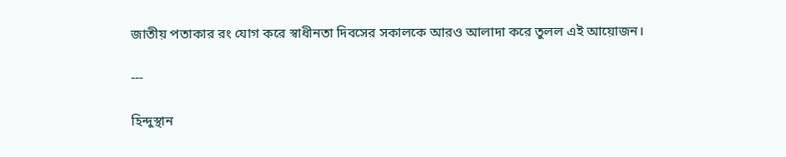জাতীয় পতাকার রং যোগ করে স্বাধীনতা দিবসের সকালকে আরও আলাদা করে তুলল এই আয়োজন।

---

হিন্দুস্থান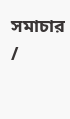সমাচার /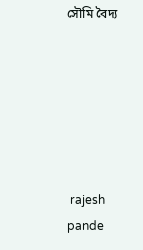সৌমি বৈদ্য






 rajesh pande